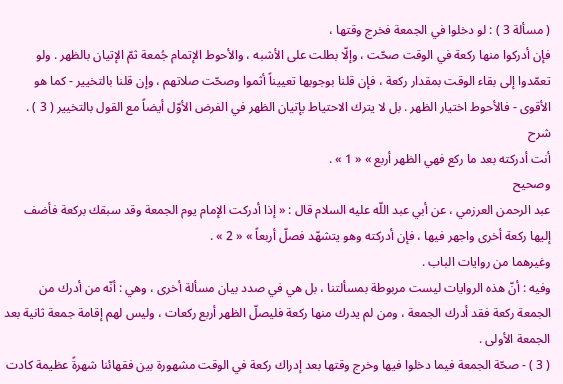( مسألة 3 ) : لو دخلوا في الجمعة فخرج وقتها ،
فإن أدركوا منها ركعة في الوقت صحّت ، وإلّا بطلت على الأشبه ، والأحوط الإتمام جُمعة ثمّ الإتيان بالظهر . ولو تعمّدوا إلى بقاء الوقت بمقدار ركعة ، فإن قلنا بوجوبها تعييناً أثموا وصحّت صلاتهم ، وإن قلنا بالتخيير - كما هو الأقوى - فالأحوط اختيار الظهر . بل لا يترك الاحتياط بإتيان الظهر في الفرض الأوّل أيضاً مع القول بالتخيير ( 3 ) .
شرح
أنت أدركته بعد ما ركع فهي الظهر أربع » « 1 » .
وصحيح
عبد الرحمن العرزمي ، عن أبي عبد اللّه عليه السلام قال : « إذا أدركت الإمام يوم الجمعة وقد سبقك بركعة فأضف إليها ركعة أخرى واجهر فيها ، فإن أدركته وهو يتشهّد فصلّ أربعاً » « 2 » .
وغيرهما من روايات الباب .
وفيه : أنّ هذه الروايات ليست مربوطة بمسألتنا ، بل هي في صدد بيان مسألة أخرى ، وهي : أنّه من أدرك من الجمعة ركعة فقد أدرك الجمعة ، ومن لم يدرك منها ركعة فليصلّ الظهر أربع ركعات ، وليس لهم إقامة جمعة ثانية بعد الجمعة الأولى .
( 3 ) - صحّة الجمعة فيما دخلوا فيها وخرج وقتها بعد إدراك ركعة في الوقت مشهورة بين فقهائنا شهرةً عظيمة كادت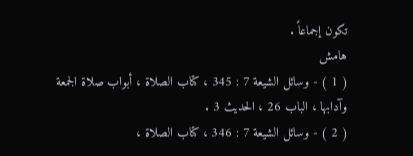تكون إجماعاً .
هامش
( 1 ) - وسائل الشيعة 7 : 345 ، كتاب الصلاة ، أبواب صلاة الجمعة وآدابها ، الباب 26 ، الحديث 3 .
( 2 ) - وسائل الشيعة 7 : 346 ، كتاب الصلاة ،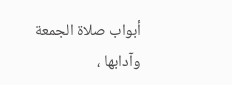أبواب صلاة الجمعة وآدابها ،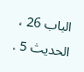الباب 26 ، الحديث 5 .